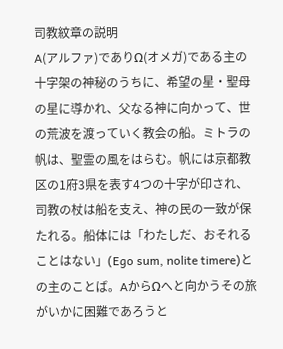司教紋章の説明
A(アルファ)でありΩ(オメガ)である主の十字架の神秘のうちに、希望の星・聖母の星に導かれ、父なる神に向かって、世の荒波を渡っていく教会の船。ミトラの帆は、聖霊の風をはらむ。帆には京都教区の1府3県を表す4つの十字が印され、司教の杖は船を支え、神の民の一致が保たれる。船体には「わたしだ、おそれることはない」(Ego sum, nolite timere)との主のことば。AからΩへと向かうその旅がいかに困難であろうと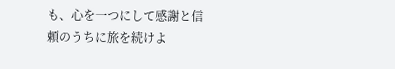も、心を一つにして感謝と信頼のうちに旅を続けよ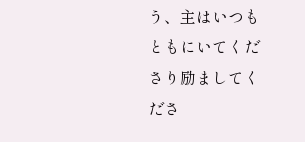う、主はいつもともにいてくださり励ましてくださ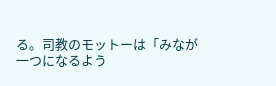る。司教のモットーは「みなが一つになるよう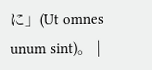に」(Ut omnes unum sint)。 |